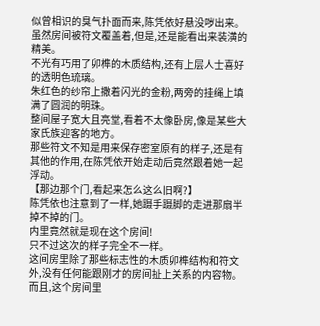似曾相识的臭气扑面而来,陈凭依好悬没哕出来。
虽然房间被符文覆盖着,但是,还是能看出来装潢的精美。
不光有巧用了卯榫的木质结构,还有上层人士喜好的透明色琉璃。
朱红色的纱帘上撒着闪光的金粉,两旁的挂绳上填满了圆润的明珠。
整间屋子宽大且亮堂,看着不太像卧房,像是某些大家氏族迎客的地方。
那些符文不知是用来保存密室原有的样子,还是有其他的作用,在陈凭依开始走动后竟然跟着她一起浮动。
【那边那个门,看起来怎么这么旧啊?】
陈凭依也注意到了一样,她蹑手蹑脚的走进那扇半掉不掉的门。
内里竟然就是现在这个房间!
只不过这次的样子完全不一样。
这间房里除了那些标志性的木质卯榫结构和符文外,没有任何能跟刚才的房间扯上关系的内容物。
而且,这个房间里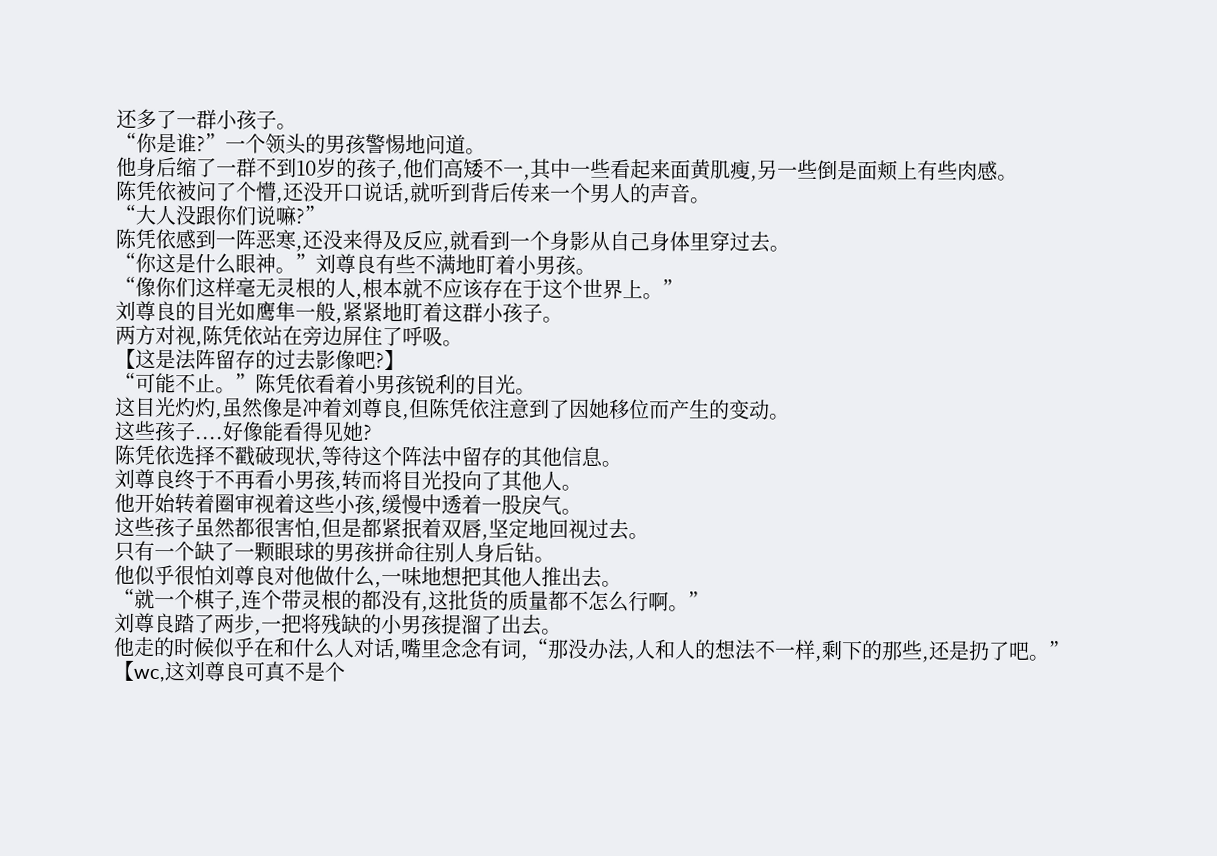还多了一群小孩子。
“你是谁?”一个领头的男孩警惕地问道。
他身后缩了一群不到10岁的孩子,他们高矮不一,其中一些看起来面黄肌瘦,另一些倒是面颊上有些肉感。
陈凭依被问了个懵,还没开口说话,就听到背后传来一个男人的声音。
“大人没跟你们说嘛?”
陈凭依感到一阵恶寒,还没来得及反应,就看到一个身影从自己身体里穿过去。
“你这是什么眼神。”刘尊良有些不满地盯着小男孩。
“像你们这样毫无灵根的人,根本就不应该存在于这个世界上。”
刘尊良的目光如鹰隼一般,紧紧地盯着这群小孩子。
两方对视,陈凭依站在旁边屏住了呼吸。
【这是法阵留存的过去影像吧?】
“可能不止。”陈凭依看着小男孩锐利的目光。
这目光灼灼,虽然像是冲着刘尊良,但陈凭依注意到了因她移位而产生的变动。
这些孩子....好像能看得见她?
陈凭依选择不戳破现状,等待这个阵法中留存的其他信息。
刘尊良终于不再看小男孩,转而将目光投向了其他人。
他开始转着圈审视着这些小孩,缓慢中透着一股戾气。
这些孩子虽然都很害怕,但是都紧抿着双唇,坚定地回视过去。
只有一个缺了一颗眼球的男孩拼命往别人身后钻。
他似乎很怕刘尊良对他做什么,一味地想把其他人推出去。
“就一个棋子,连个带灵根的都没有,这批货的质量都不怎么行啊。”
刘尊良踏了两步,一把将残缺的小男孩提溜了出去。
他走的时候似乎在和什么人对话,嘴里念念有词,“那没办法,人和人的想法不一样,剩下的那些,还是扔了吧。”
【wc,这刘尊良可真不是个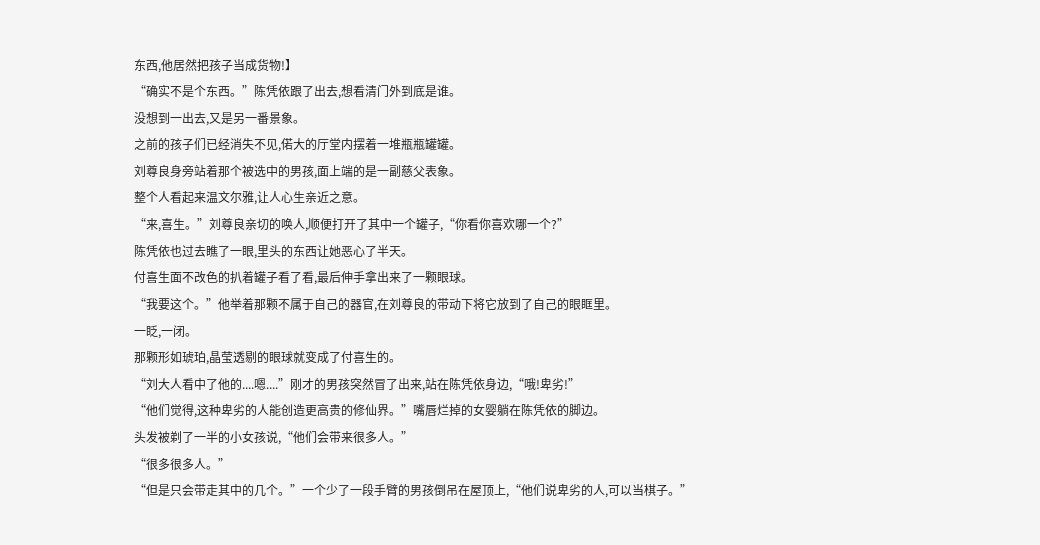东西,他居然把孩子当成货物!】
“确实不是个东西。”陈凭依跟了出去,想看清门外到底是谁。
没想到一出去,又是另一番景象。
之前的孩子们已经消失不见,偌大的厅堂内摆着一堆瓶瓶罐罐。
刘尊良身旁站着那个被选中的男孩,面上端的是一副慈父表象。
整个人看起来温文尔雅,让人心生亲近之意。
“来,喜生。”刘尊良亲切的唤人,顺便打开了其中一个罐子,“你看你喜欢哪一个?”
陈凭依也过去瞧了一眼,里头的东西让她恶心了半天。
付喜生面不改色的扒着罐子看了看,最后伸手拿出来了一颗眼球。
“我要这个。”他举着那颗不属于自己的器官,在刘尊良的带动下将它放到了自己的眼眶里。
一眨,一闭。
那颗形如琥珀,晶莹透剔的眼球就变成了付喜生的。
“刘大人看中了他的....嗯....”刚才的男孩突然冒了出来,站在陈凭依身边,“哦!卑劣!”
“他们觉得,这种卑劣的人能创造更高贵的修仙界。”嘴唇烂掉的女婴躺在陈凭依的脚边。
头发被剃了一半的小女孩说,“他们会带来很多人。”
“很多很多人。”
“但是只会带走其中的几个。”一个少了一段手臂的男孩倒吊在屋顶上,“他们说卑劣的人,可以当棋子。”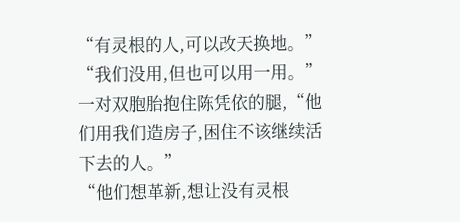“有灵根的人,可以改天换地。”
“我们没用,但也可以用一用。”一对双胞胎抱住陈凭依的腿,“他们用我们造房子,困住不该继续活下去的人。”
“他们想革新,想让没有灵根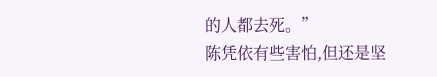的人都去死。”
陈凭依有些害怕,但还是坚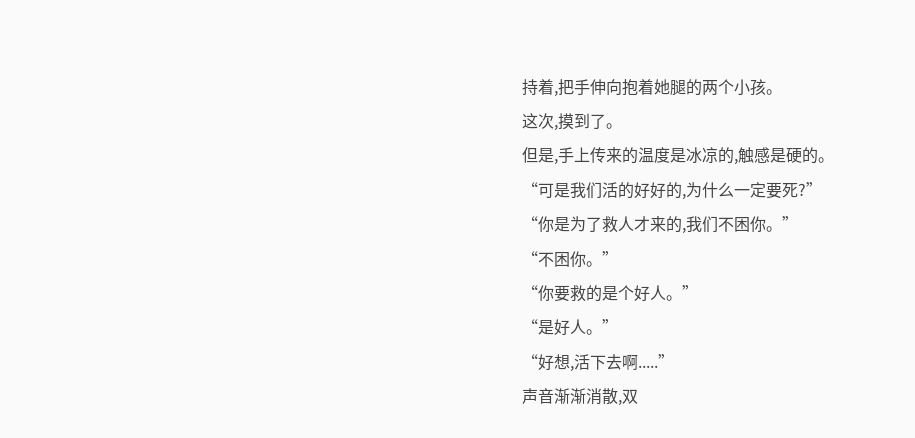持着,把手伸向抱着她腿的两个小孩。
这次,摸到了。
但是,手上传来的温度是冰凉的,触感是硬的。
“可是我们活的好好的,为什么一定要死?”
“你是为了救人才来的,我们不困你。”
“不困你。”
“你要救的是个好人。”
“是好人。”
“好想,活下去啊.....”
声音渐渐消散,双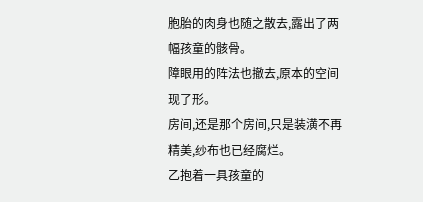胞胎的肉身也随之散去,露出了两幅孩童的骸骨。
障眼用的阵法也撤去,原本的空间现了形。
房间,还是那个房间,只是装潢不再精美,纱布也已经腐烂。
乙抱着一具孩童的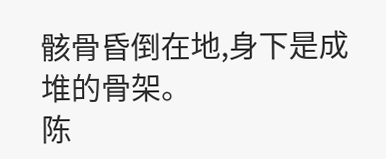骸骨昏倒在地,身下是成堆的骨架。
陈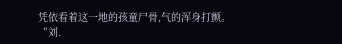凭依看着这一地的孩童尸骨,气的浑身打颤。
“刘.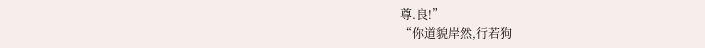尊.良!”
“你道貌岸然,行若狗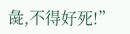彘,不得好死!”